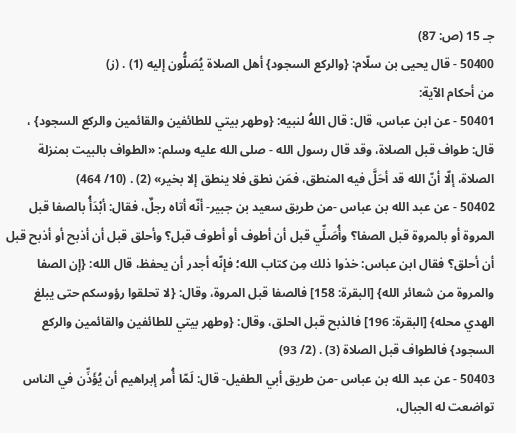جـ 15 (ص: 87)
50400 - قال يحيى بن سلّام: {والركع السجود} أهل الصلاة يُصَلُّون إليه (1) . (ز)
من أحكام الآية:
50401 - عن ابن عباس، قال: قال اللهُ لنبيه: {وطهر بيتي للطائفين والقائمين والركع السجود} ، قال: طواف قبل الصلاة، وقد قال رسول الله - صلى الله عليه وسلم: «الطواف بالبيت بمنزلة الصلاة، إلّا أنّ الله قد أحَلَّ فيه المنطق، فمَن نطق فلا ينطق إلا بخير» (2) . (10/ 464)
50402 - عن عبد الله بن عباس -من طريق سعيد بن جبير- أنّه أتاه رجلٌ، فقال: أبْدَأُ بالصفا قبل المروة أو بالمروة قبل الصفا؟ وأُصَلِّي قبل أن أطوف أو أطوف قبل؟ وأحلق قبل أن أذبح أو أذبح قبل أن أحلق؟ فقال ابن عباس: خذوا ذلك مِن كتاب الله؛ فإنّه أجدر أن يحفظ، قال الله: {إن الصفا والمروة من شعائر الله} [البقرة: 158] فالصفا قبل المروة، وقال: {لا تحلقوا رؤوسكم حتى يبلغ الهدي محله} [البقرة: 196] فالذبح قبل الحلق، وقال: {وطهر بيتي للطائفين والقائمين والركع السجود} فالطواف قبل الصلاة (3) . (2/ 93)
50403 - عن عبد الله بن عباس -من طريق أبي الطفيل- قال: لَمّا أُمر إبراهيم أن يُؤَذِّن في الناس تواضعت له الجبال،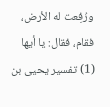ورُفِعت له الأرض، فقام، فقال: يا أيها
(1) تفسير يحيى بن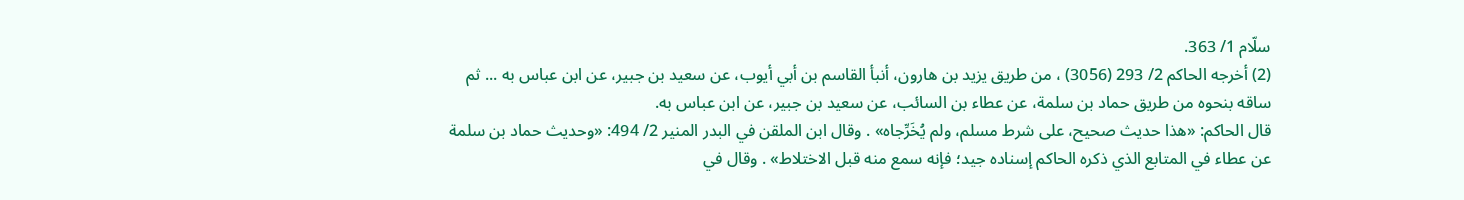سلّام 1/ 363.
(2) أخرجه الحاكم 2/ 293 (3056) ، من طريق يزيد بن هارون، أنبأ القاسم بن أبي أيوب، عن سعيد بن جبير، عن ابن عباس به ... ثم ساقه بنحوه من طريق حماد بن سلمة، عن عطاء بن السائب، عن سعيد بن جبير، عن ابن عباس به.
قال الحاكم: «هذا حديث صحيح، على شرط مسلم، ولم يُخَرِّجاه» . وقال ابن الملقن في البدر المنير 2/ 494: «وحديث حماد بن سلمة عن عطاء في المتابع الذي ذكره الحاكم إسناده جيد؛ فإنه سمع منه قبل الاختلاط» . وقال في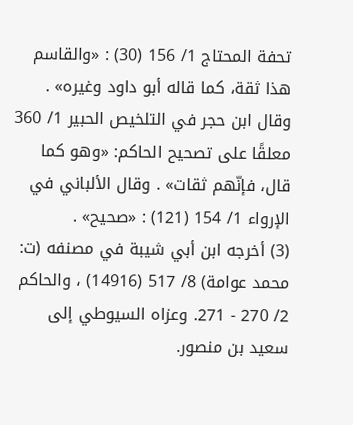تحفة المحتاج 1/ 156 (30) : «والقاسم هذا ثقة، كما قاله أبو داود وغيره» . وقال ابن حجر في التلخيص الحبير 1/ 360 معلقًا على تصحيح الحاكم: «وهو كما قال، فإنّهم ثقات» . وقال الألباني في الإرواء 1/ 154 (121) : «صحيح» .
(3) أخرجه ابن أبي شيبة في مصنفه (ت: محمد عوامة) 8/ 517 (14916) ، والحاكم 2/ 270 - 271. وعزاه السيوطي إلى سعيد بن منصور.